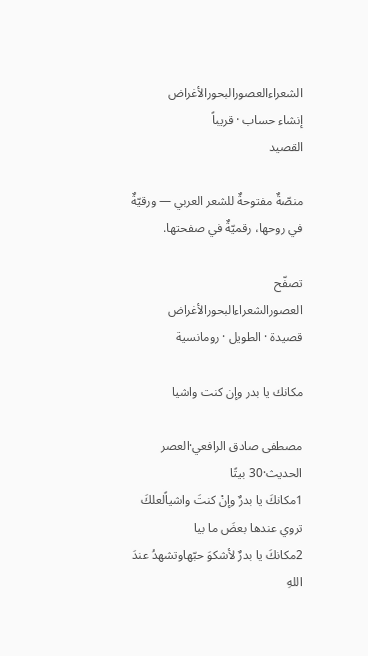الشعراءالعصورالبحورالأغراض
إنشاء حساب · قريباً
القصيد

منصّةٌ مفتوحةٌ للشعر العربي — ورقيّةٌ في روحها، رقميّةٌ في صفحتها.

تصفّح
العصورالشعراءالبحورالأغراض
قصيدة · الطويل · رومانسية

مكانك يا بدر وإن كنت واشيا

مصطفى صادق الرافعي·العصر الحديث·30 بيتًا
1مكانكَ يا بدرٌ وإنْ كنتَ واشياًلعلكَ تروي عندها بعضَ ما بيا
2مكانكَ يا بدرٌ لأشكوَ حبّهاوتشهدُ عندَ اللهِ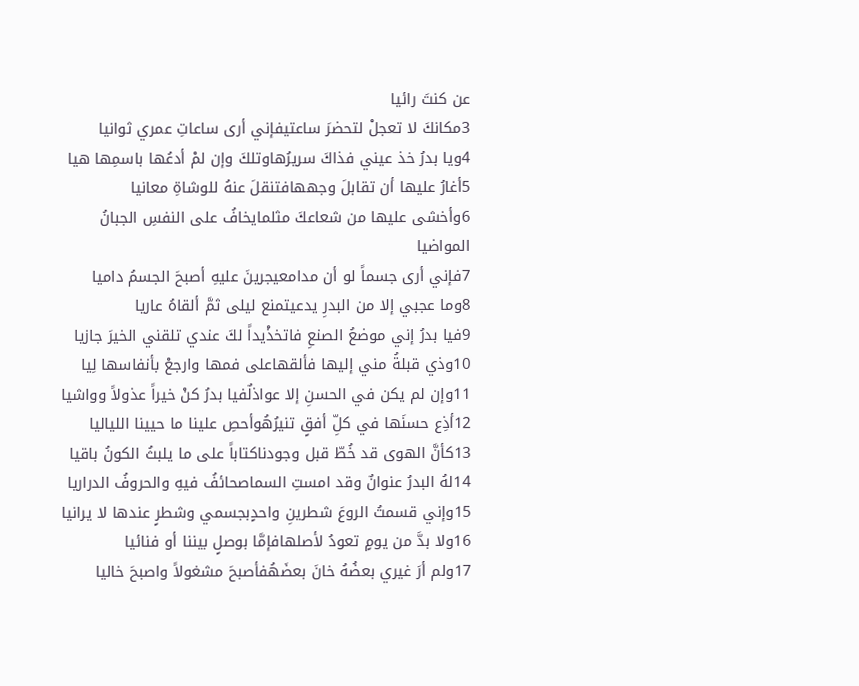عن كنتَ رائيا
3مكانكَ لا تعجلْ لتحضرَ ساعتيفإني أرى ساعاتِ عمري ثوانيا
4ويا بدرُ خذ عيني فذاكَ سريرُهاوتلكَ وإن لمْ أدعُها باسمِها هيا
5أغارُ عليها أن تقابلَ وجههافتنقلَ عنهُ للوشاةِ معانيا
6وأخشى عليها من شعاعكَ مثلمايخافُ على النفسِ الجبانُ المواضيا
7فإني أرى جسماً لو أن مدامعيجرينَ عليهِ أصبحَ الجسمُ داميا
8وما عجبي إلا من البدرِ يدعيتمنع ليلى ثمَّ ألقاهُ عاريا
9فيا بدرُ إني موضعُ الصنعِ فاتخذْيداً لكَ عندي تلقني الخيرَ جازيا
10وذي قبلةُ مني إليها فألقهاعلى فمها وارجعْ بأنفاسها لِيا
11وإن لم يكن في الحسنِ إلا عواذلٌفيا بدرُ كنْ خيراً عذولاً وواشيا
12أذِع حسنَها في كلِّ أفقٍ تنيرُهُوأحصِ علينا ما حيينا اللياليا
13كأنَّ الهوى قد خُطّ قبل وجودناكتاباً على ما يلبثُ الكونُ باقيا
14لهُ البدرُ عنوانٌ وقد امستِ السماصحائفُ فيهِ والحروفُ الدراريا
15وإني قسمتُ الروعَ شطرينِ واحدٍبجسمي وشطرٍ عندها لا يرانيا
16ولا بدَّ من يومٍ تعودُ لأصلهافإمَّا بوصلٍ بيننا أو فنائيا
17ولم أرَ غيري بعضُهُ خانَ بعضَهُفأصبحَ مشغولاً واصبحَ خاليا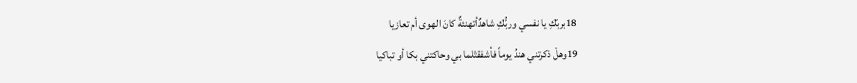18بربّكِ يا نفسي وربُّكِ شاهدٌأتهنئةٌ كانَ الهوى أم تعازيا
19وهلْ ذكرتني هندُ يوماً فأشفقتْلما بي وحاكتني بكا أو تباكيا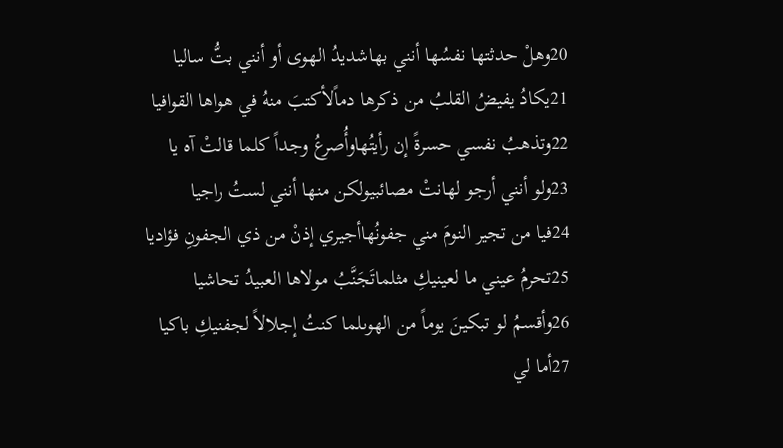20وهلْ حدثتها نفسُها أنني بهاشديدُ الهوى أو أنني بتُّ ساليا
21يكادُ يفيضُ القلبُ من ذكرها دماًلأكتبَ منهُ في هواها القوافيا
22وتذهبُ نفسي حسرةً إن رأيتُهاوأُصرعُ وجداً كلما قالتْ آه يا
23ولو أنني أرجو لهانتْ مصائبيولكن منها أنني لستُ راجيا
24فيا من تجير النومَ مني جفونُهاأجيري إذنْ من ذي الجفونِ فؤاديا
25تحرمُ عيني ما لعينيكِ مثلماتَجَنَّبُ مولاها العبيدُ تحاشيا
26وأقسمُ لو تبكينَ يوماً من الهوىلما كنتُ إجلالاً لجفنيكِ باكيا
27أما لي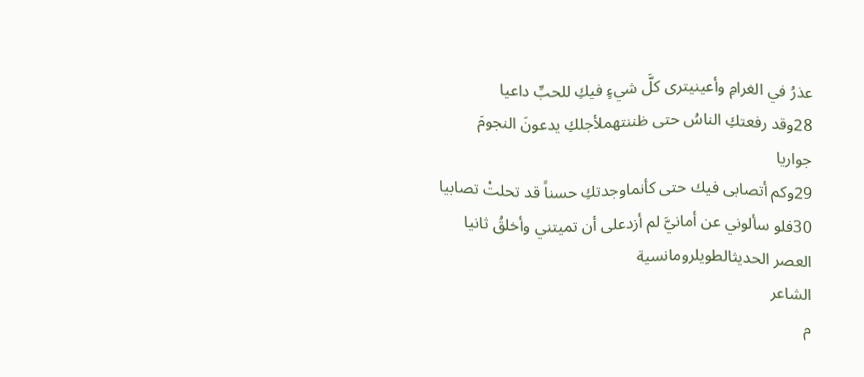عذرُ في الغرامِ وأعينيترى كلَّ شيءٍ فيكِ للحبِّ داعيا
28وقد رفعتكِ الناسُ حتى ظننتهملأجلكِ يدعونَ النجومَ جواريا
29وكم أتصابى فيك حتى كأنماوجدتكِ حسناً قد تحلتْ تصابيا
30فلو سألوني عن أمانيَّ لم أزدعلى أن تميتني وأخلقُ ثانيا
العصر الحديثالطويلرومانسية
الشاعر
م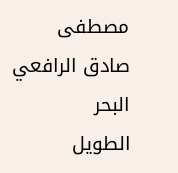مصطفى صادق الرافعي
البحر
الطويل